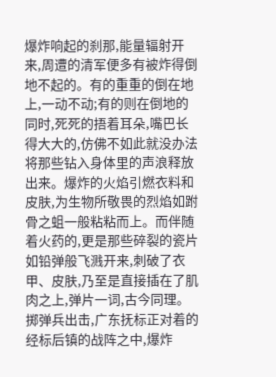爆炸响起的刹那,能量辐射开来,周遭的清军便多有被炸得倒地不起的。有的重重的倒在地上,一动不动;有的则在倒地的同时,死死的捂着耳朵,嘴巴长得大大的,仿佛不如此就没办法将那些钻入身体里的声浪释放出来。爆炸的火焰引燃衣料和皮肤,为生物所敬畏的烈焰如跗骨之蛆一般粘粘而上。而伴随着火药的,更是那些碎裂的瓷片如铅弹般飞溅开来,刺破了衣甲、皮肤,乃至是直接插在了肌肉之上,弹片一词,古今同理。
掷弹兵出击,广东抚标正对着的经标后镇的战阵之中,爆炸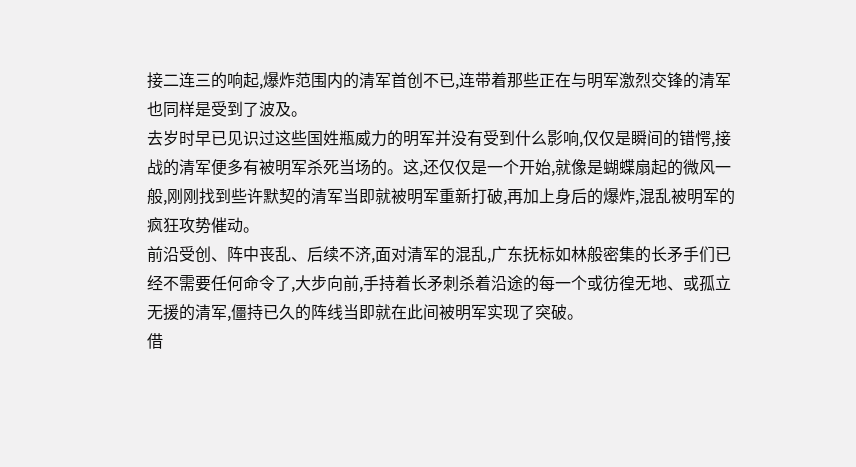接二连三的响起,爆炸范围内的清军首创不已,连带着那些正在与明军激烈交锋的清军也同样是受到了波及。
去岁时早已见识过这些国姓瓶威力的明军并没有受到什么影响,仅仅是瞬间的错愕,接战的清军便多有被明军杀死当场的。这,还仅仅是一个开始,就像是蝴蝶扇起的微风一般,刚刚找到些许默契的清军当即就被明军重新打破,再加上身后的爆炸,混乱被明军的疯狂攻势催动。
前沿受创、阵中丧乱、后续不济,面对清军的混乱,广东抚标如林般密集的长矛手们已经不需要任何命令了,大步向前,手持着长矛刺杀着沿途的每一个或彷徨无地、或孤立无援的清军,僵持已久的阵线当即就在此间被明军实现了突破。
借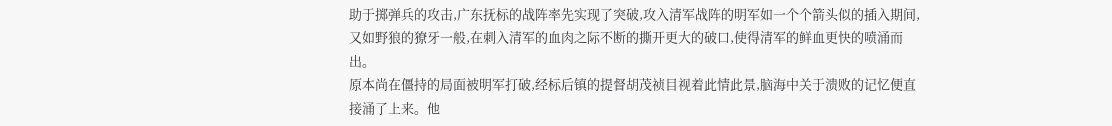助于掷弹兵的攻击,广东抚标的战阵率先实现了突破,攻入清军战阵的明军如一个个箭头似的插入期间,又如野狼的獠牙一般,在刺入清军的血肉之际不断的撕开更大的破口,使得清军的鲜血更快的喷涌而出。
原本尚在僵持的局面被明军打破,经标后镇的提督胡茂祯目视着此情此景,脑海中关于溃败的记忆便直接涌了上来。他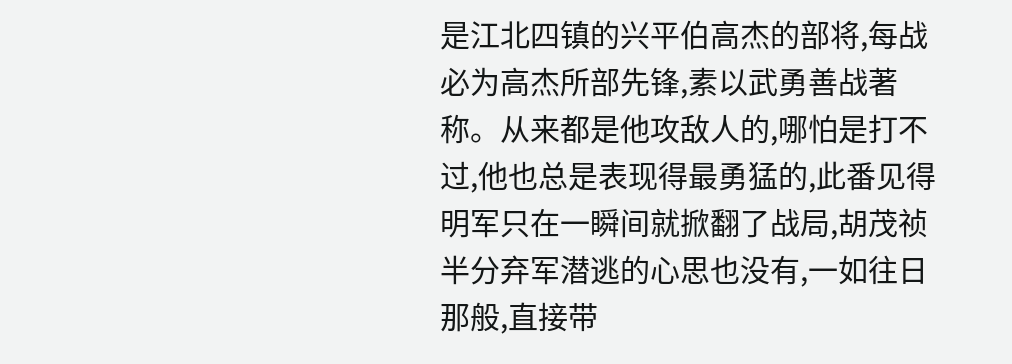是江北四镇的兴平伯高杰的部将,每战必为高杰所部先锋,素以武勇善战著称。从来都是他攻敌人的,哪怕是打不过,他也总是表现得最勇猛的,此番见得明军只在一瞬间就掀翻了战局,胡茂祯半分弃军潜逃的心思也没有,一如往日那般,直接带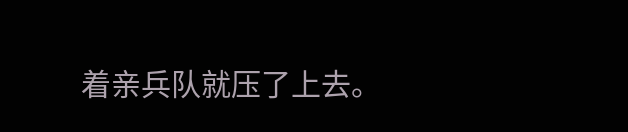着亲兵队就压了上去。